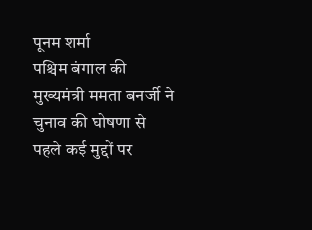पूनम शर्मा
पश्चिम बंगाल की मुख्यमंत्री ममता बनर्जी ने चुनाव की घोषणा से पहले कई मुद्दों पर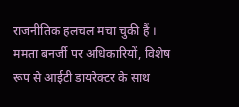राजनीतिक हलचल मचा चुकी हैं । ममता बनर्जी पर अधिकारियों, विशेष रूप से आईटी डायरेक्टर के साथ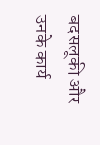बदसलूकी और उनके कार्य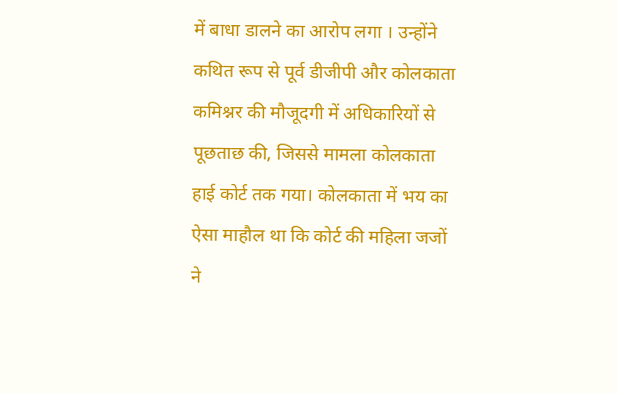में बाधा डालने का आरोप लगा । उन्होंने कथित रूप से पूर्व डीजीपी और कोलकाता कमिश्नर की मौजूदगी में अधिकारियों से पूछताछ की, जिससे मामला कोलकाता हाई कोर्ट तक गया। कोलकाता में भय का ऐसा माहौल था कि कोर्ट की महिला जजों ने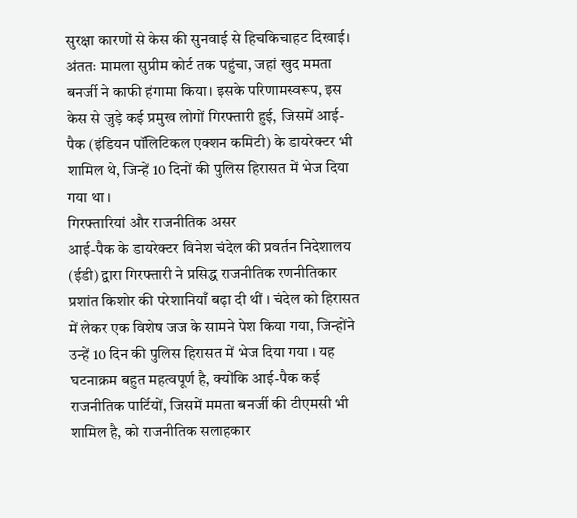सुरक्षा कारणों से केस की सुनवाई से हिचकिचाहट दिखाई। अंततः मामला सुप्रीम कोर्ट तक पहुंचा, जहां खुद ममता बनर्जी ने काफी हंगामा किया। इसके परिणामस्वरूप, इस केस से जुड़े कई प्रमुख लोगों गिरफ्तारी हुई, जिसमें आई-पैक (इंडियन पॉलिटिकल एक्शन कमिटी) के डायरेक्टर भी शामिल थे, जिन्हें 10 दिनों की पुलिस हिरासत में भेज दिया गया था ।
गिरफ्तारियां और राजनीतिक असर
आई-पैक के डायरेक्टर विनेश चंदेल की प्रवर्तन निदेशालय (ईडी) द्वारा गिरफ्तारी ने प्रसिद्ध राजनीतिक रणनीतिकार प्रशांत किशोर की परेशानियाँ बढ़ा दी थीं । चंदेल को हिरासत में लेकर एक विशेष जज के सामने पेश किया गया, जिन्होंने उन्हें 10 दिन की पुलिस हिरासत में भेज दिया गया । यह घटनाक्रम बहुत महत्वपूर्ण है, क्योंकि आई-पैक कई राजनीतिक पार्टियों, जिसमें ममता बनर्जी की टीएमसी भी शामिल है, को राजनीतिक सलाहकार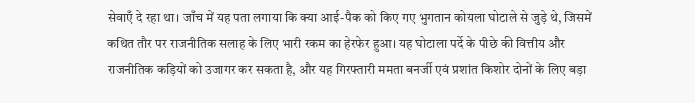सेवाएँ दे रहा था। जाँच में यह पता लगाया कि क्या आई-पैक को किए गए भुगतान कोयला घोटाले से जुड़े थे, जिसमें कथित तौर पर राजनीतिक सलाह के लिए भारी रकम का हेरफेर हुआ। यह घोटाला पर्दे के पीछे की वित्तीय और राजनीतिक कड़ियों को उजागर कर सकता है, और यह गिरफ्तारी ममता बनर्जी एवं प्रशांत किशोर दोनों के लिए बड़ा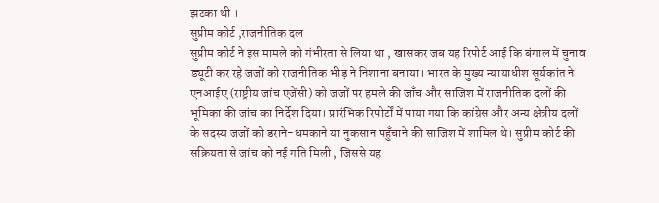झटका थी ।
सुप्रीम कोर्ट ,राजनीतिक दल
सुप्रीम कोर्ट ने इस मामले को गंभीरता से लिया था , खासकर जब यह रिपोर्ट आई कि बंगाल में चुनाव ड्यूटी कर रहे जजों को राजनीतिक भीड़ ने निशाना बनाया। भारत के मुख्य न्यायाधीश सूर्यकांत ने एनआईए (राष्ट्रीय जांच एजेंसी) को जजों पर हमले की जाँच और साजिश में राजनीतिक दलों की भूमिका की जांच का निर्देश दिया। प्रारंभिक रिपोर्टों में पाया गया कि कांग्रेस और अन्य क्षेत्रीय दलों के सदस्य जजों को डराने-धमकाने या नुकसान पहुँचाने की साजिश में शामिल थे। सुप्रीम कोर्ट की सक्रियता से जांच को नई गति मिली , जिससे यह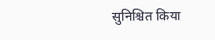सुनिश्चित किया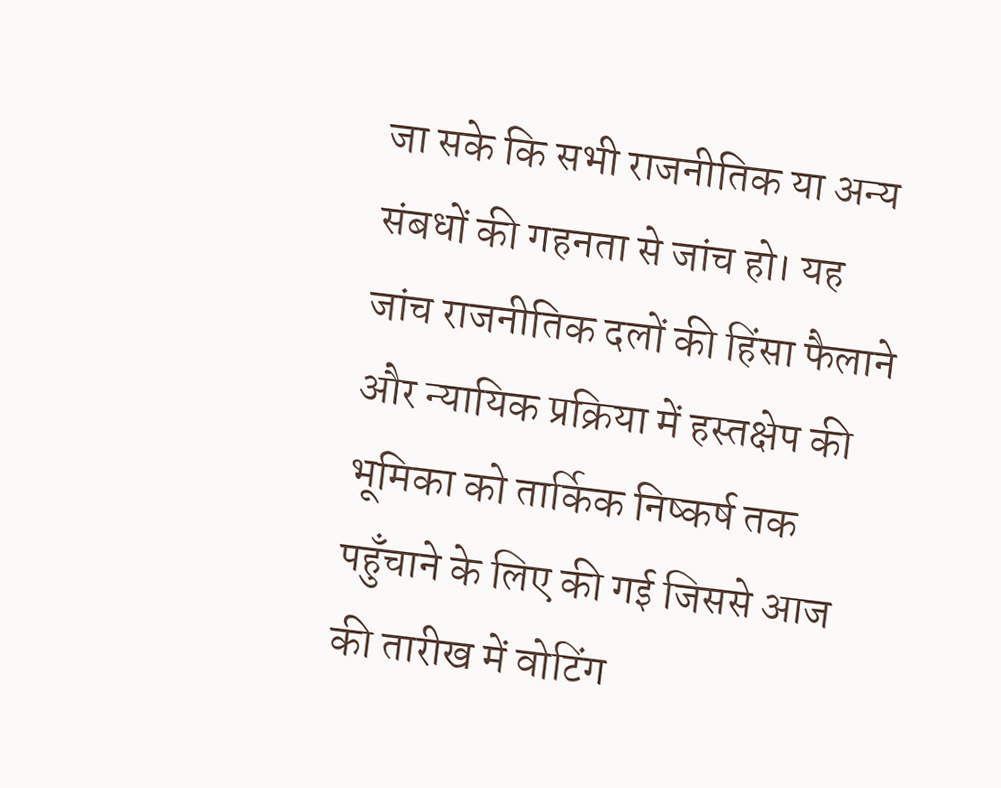जा सके कि सभी राजनीतिक या अन्य संबधों की गहनता से जांच हो। यह जांच राजनीतिक दलों की हिंसा फैलाने और न्यायिक प्रक्रिया में हस्तक्षेप की भूमिका को तार्किक निष्कर्ष तक पहुँचाने के लिए की गई जिससे आज की तारीख में वोटिंग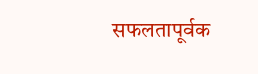सफलतापूर्वक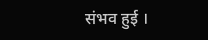संभव हुई ।